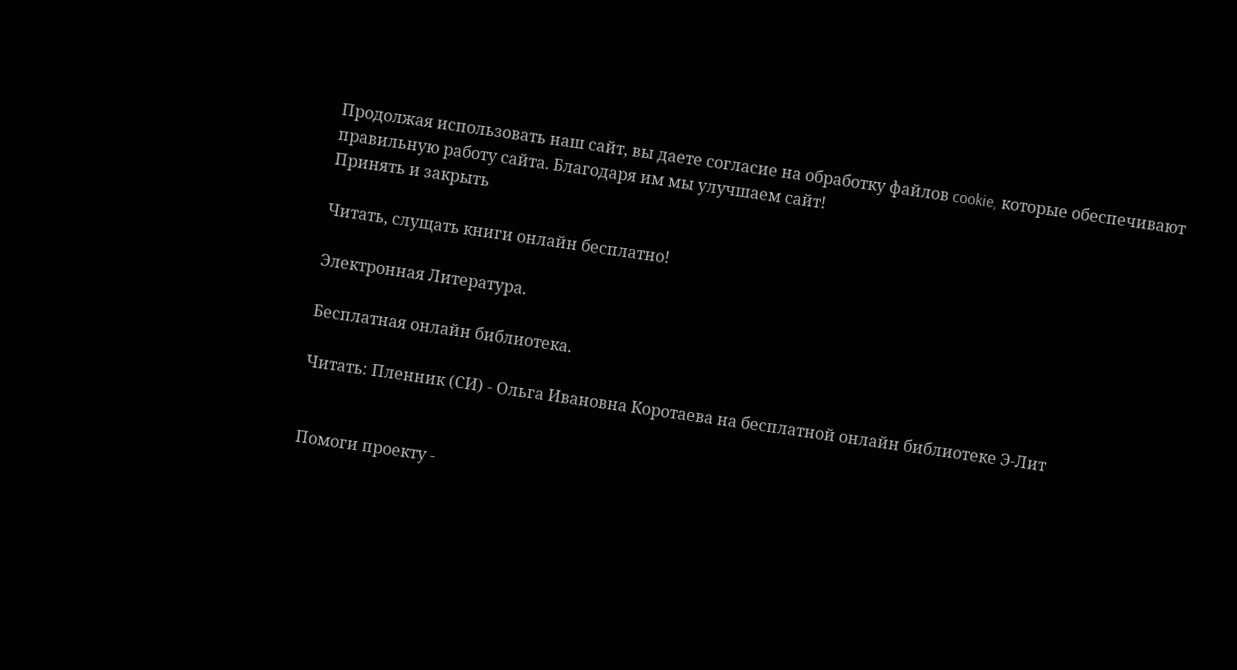Продолжая использовать наш сайт, вы даете согласие на обработку файлов cookie, которые обеспечивают правильную работу сайта. Благодаря им мы улучшаем сайт!
Принять и закрыть

Читать, слущать книги онлайн бесплатно!

Электронная Литература.

Бесплатная онлайн библиотека.

Читать: Пленник (СИ) - Ольга Ивановна Коротаева на бесплатной онлайн библиотеке Э-Лит


Помоги проекту -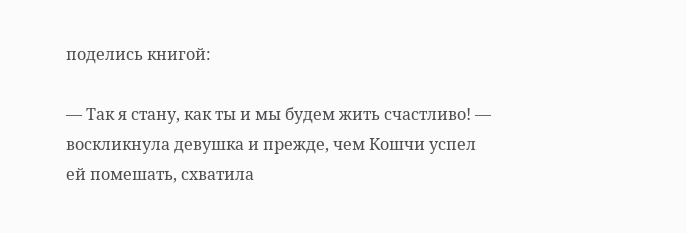поделись книгой:

— Так я стану, как ты и мы будем жить счастливо! — воскликнула девушка и прежде, чем Кошчи успел ей помешать, схватила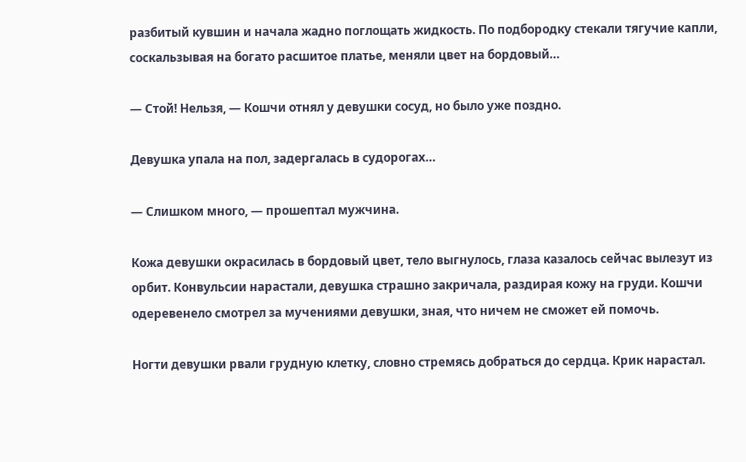разбитый кувшин и начала жадно поглощать жидкость. По подбородку стекали тягучие капли, соскальзывая на богато расшитое платье, меняли цвет на бордовый…

— Стой! Нельзя, — Кошчи отнял у девушки сосуд, но было уже поздно.

Девушка упала на пол, задергалась в судорогах…

— Слишком много, — прошептал мужчина.

Кожа девушки окрасилась в бордовый цвет, тело выгнулось, глаза казалось сейчас вылезут из орбит. Конвульсии нарастали, девушка страшно закричала, раздирая кожу на груди. Кошчи одеревенело смотрел за мучениями девушки, зная, что ничем не сможет ей помочь.

Ногти девушки рвали грудную клетку, словно стремясь добраться до сердца. Крик нарастал.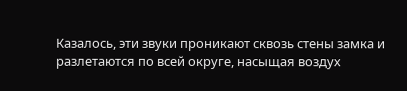Казалось, эти звуки проникают сквозь стены замка и разлетаются по всей округе, насыщая воздух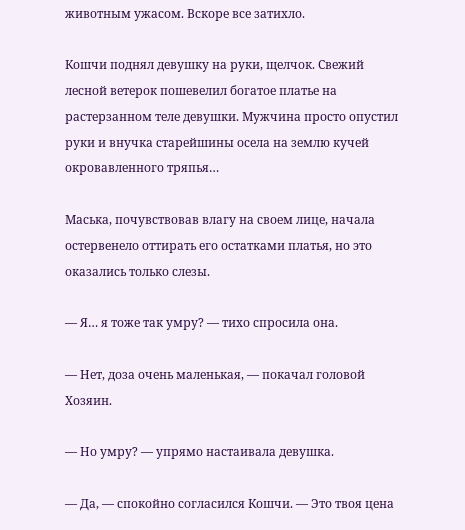животным ужасом. Вскоре все затихло.

Кошчи поднял девушку на руки, щелчок. Свежий лесной ветерок пошевелил богатое платье на растерзанном теле девушки. Мужчина просто опустил руки и внучка старейшины осела на землю кучей окровавленного тряпья…

Маська, почувствовав влагу на своем лице, начала остервенело оттирать его остатками платья, но это оказались только слезы.

— Я… я тоже так умру? — тихо спросила она.

— Нет, доза очень маленькая, — покачал головой Хозяин.

— Но умру? — упрямо настаивала девушка.

— Да, — спокойно согласился Кошчи. — Это твоя цена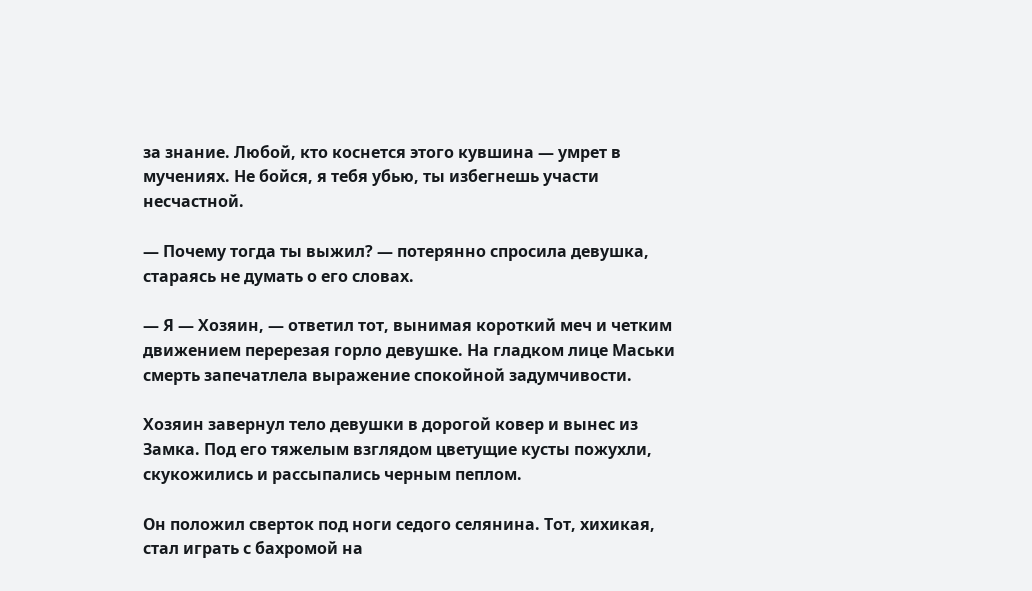за знание. Любой, кто коснется этого кувшина — умрет в мучениях. Не бойся, я тебя убью, ты избегнешь участи несчастной.

— Почему тогда ты выжил? — потерянно спросила девушка, стараясь не думать о его словах.

— Я — Хозяин, — ответил тот, вынимая короткий меч и четким движением перерезая горло девушке. На гладком лице Маськи смерть запечатлела выражение спокойной задумчивости.

Хозяин завернул тело девушки в дорогой ковер и вынес из Замка. Под его тяжелым взглядом цветущие кусты пожухли, скукожились и рассыпались черным пеплом.

Он положил сверток под ноги седого селянина. Тот, хихикая, стал играть с бахромой на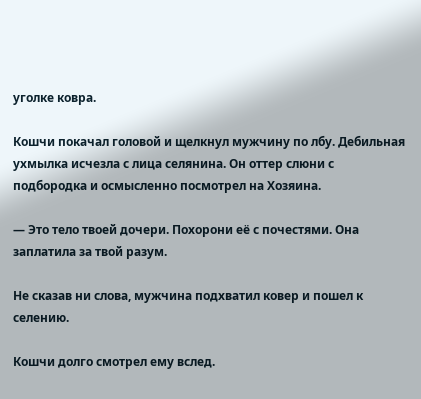уголке ковра.

Кошчи покачал головой и щелкнул мужчину по лбу. Дебильная ухмылка исчезла с лица селянина. Он оттер слюни с подбородка и осмысленно посмотрел на Хозяина.

— Это тело твоей дочери. Похорони её с почестями. Она заплатила за твой разум.

Не сказав ни слова, мужчина подхватил ковер и пошел к селению.

Кошчи долго смотрел ему вслед.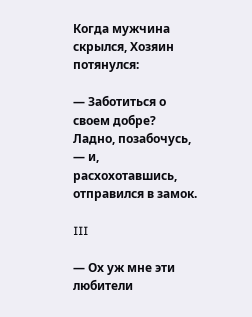Когда мужчина скрылся, Хозяин потянулся:

— Заботиться о своем добре? Ладно, позабочусь, — и, расхохотавшись, отправился в замок.

III

— Ох уж мне эти любители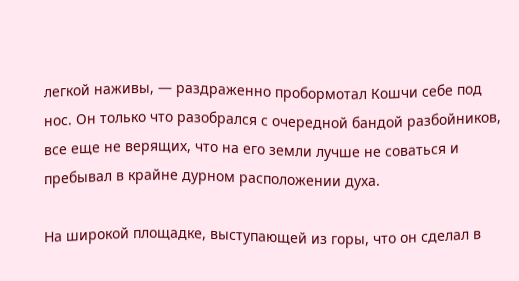легкой наживы, — раздраженно пробормотал Кошчи себе под нос. Он только что разобрался с очередной бандой разбойников, все еще не верящих, что на его земли лучше не соваться и пребывал в крайне дурном расположении духа.

На широкой площадке, выступающей из горы, что он сделал в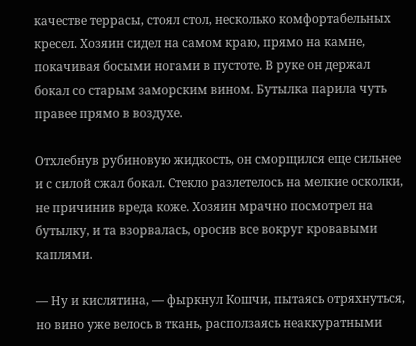качестве террасы, стоял стол, несколько комфортабельных кресел. Хозяин сидел на самом краю, прямо на камне, покачивая босыми ногами в пустоте. В руке он держал бокал со старым заморским вином. Бутылка парила чуть правее прямо в воздухе.

Отхлебнув рубиновую жидкость, он сморщился еще сильнее и с силой сжал бокал. Стекло разлетелось на мелкие осколки, не причинив вреда коже. Хозяин мрачно посмотрел на бутылку, и та взорвалась, оросив все вокруг кровавыми каплями.

— Ну и кислятина, — фыркнул Кошчи, пытаясь отряхнуться, но вино уже велось в ткань, расползаясь неаккуратными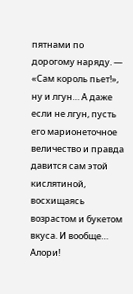пятнами по дорогому наряду. — «Сам король пьет!», ну и лгун… А даже если не лгун, пусть его марионеточное величество и правда давится сам этой кислятиной, восхищаясь возрастом и букетом вкуса. И вообще… Алори!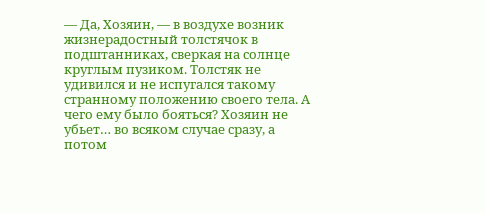— Да, Хозяин, — в воздухе возник жизнерадостный толстячок в подштанниках, сверкая на солнце круглым пузиком. Толстяк не удивился и не испугался такому странному положению своего тела. А чего ему было бояться? Хозяин не убьет… во всяком случае сразу, а потом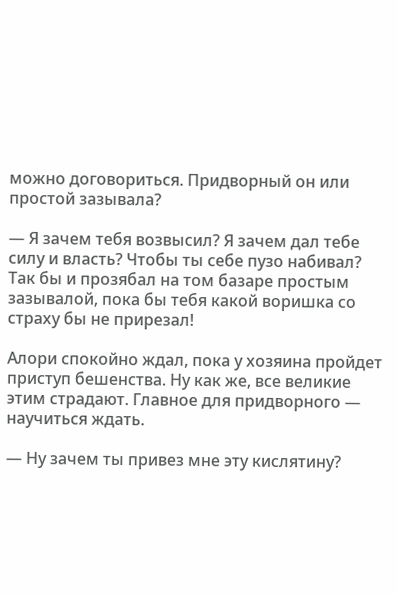можно договориться. Придворный он или простой зазывала?

— Я зачем тебя возвысил? Я зачем дал тебе силу и власть? Чтобы ты себе пузо набивал? Так бы и прозябал на том базаре простым зазывалой, пока бы тебя какой воришка со страху бы не прирезал!

Алори спокойно ждал, пока у хозяина пройдет приступ бешенства. Ну как же, все великие этим страдают. Главное для придворного — научиться ждать.

— Ну зачем ты привез мне эту кислятину?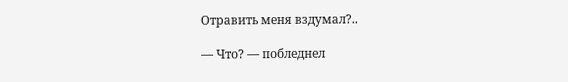Отравить меня вздумал?..

— Что? — побледнел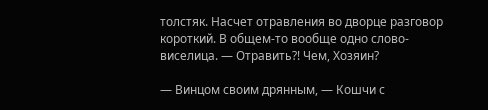толстяк. Насчет отравления во дворце разговор короткий. В общем-то вообще одно слово-виселица. — Отравить?! Чем, Хозяин?

— Винцом своим дрянным, — Кошчи с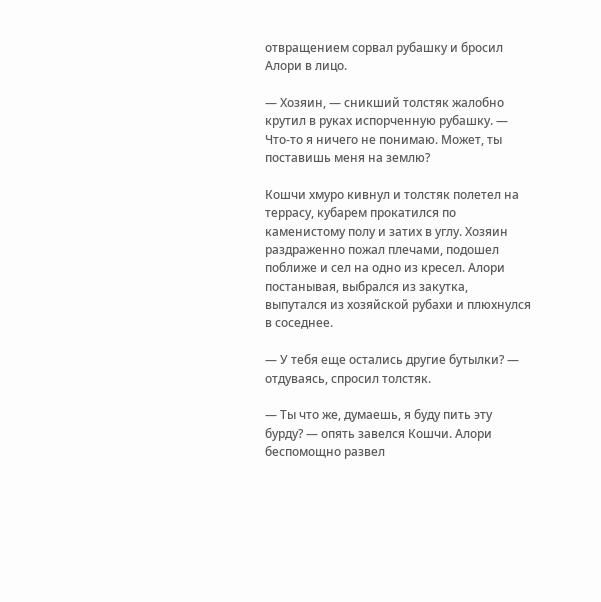отвращением сорвал рубашку и бросил Алори в лицо.

— Хозяин, — сникший толстяк жалобно крутил в руках испорченную рубашку. — Что-то я ничего не понимаю. Может, ты поставишь меня на землю?

Кошчи хмуро кивнул и толстяк полетел на террасу, кубарем прокатился по каменистому полу и затих в углу. Хозяин раздраженно пожал плечами, подошел поближе и сел на одно из кресел. Алори постанывая, выбрался из закутка, выпутался из хозяйской рубахи и плюхнулся в соседнее.

— У тебя еще остались другие бутылки? — отдуваясь, спросил толстяк.

— Ты что же, думаешь, я буду пить эту бурду? — опять завелся Кошчи. Алори беспомощно развел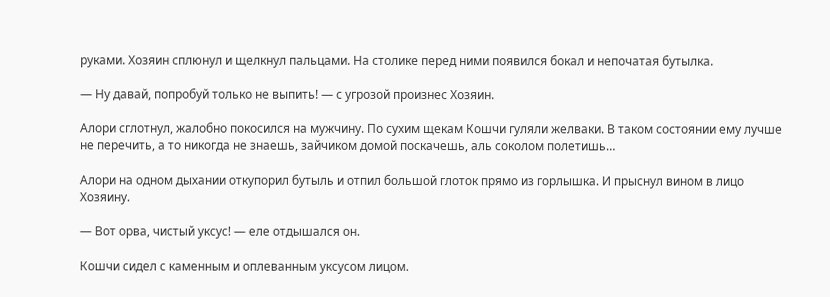руками. Хозяин сплюнул и щелкнул пальцами. На столике перед ними появился бокал и непочатая бутылка.

— Ну давай, попробуй только не выпить! — с угрозой произнес Хозяин.

Алори сглотнул, жалобно покосился на мужчину. По сухим щекам Кошчи гуляли желваки. В таком состоянии ему лучше не перечить, а то никогда не знаешь, зайчиком домой поскачешь, аль соколом полетишь…

Алори на одном дыхании откупорил бутыль и отпил большой глоток прямо из горлышка. И прыснул вином в лицо Хозяину.

— Вот орва, чистый уксус! — еле отдышался он.

Кошчи сидел с каменным и оплеванным уксусом лицом.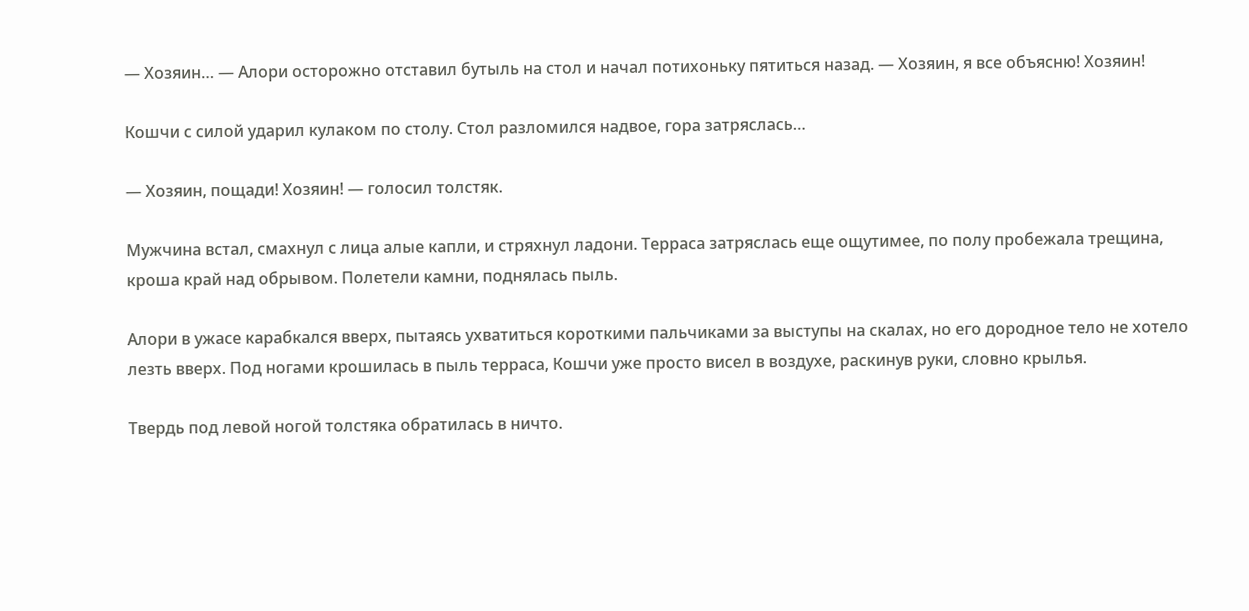— Хозяин… — Алори осторожно отставил бутыль на стол и начал потихоньку пятиться назад. — Хозяин, я все объясню! Хозяин!

Кошчи с силой ударил кулаком по столу. Стол разломился надвое, гора затряслась…

— Хозяин, пощади! Хозяин! — голосил толстяк.

Мужчина встал, смахнул с лица алые капли, и стряхнул ладони. Терраса затряслась еще ощутимее, по полу пробежала трещина, кроша край над обрывом. Полетели камни, поднялась пыль.

Алори в ужасе карабкался вверх, пытаясь ухватиться короткими пальчиками за выступы на скалах, но его дородное тело не хотело лезть вверх. Под ногами крошилась в пыль терраса, Кошчи уже просто висел в воздухе, раскинув руки, словно крылья.

Твердь под левой ногой толстяка обратилась в ничто.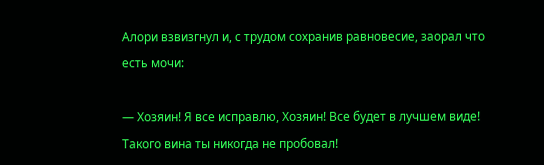Алори взвизгнул и, с трудом сохранив равновесие, заорал что есть мочи:

— Хозяин! Я все исправлю, Хозяин! Все будет в лучшем виде! Такого вина ты никогда не пробовал!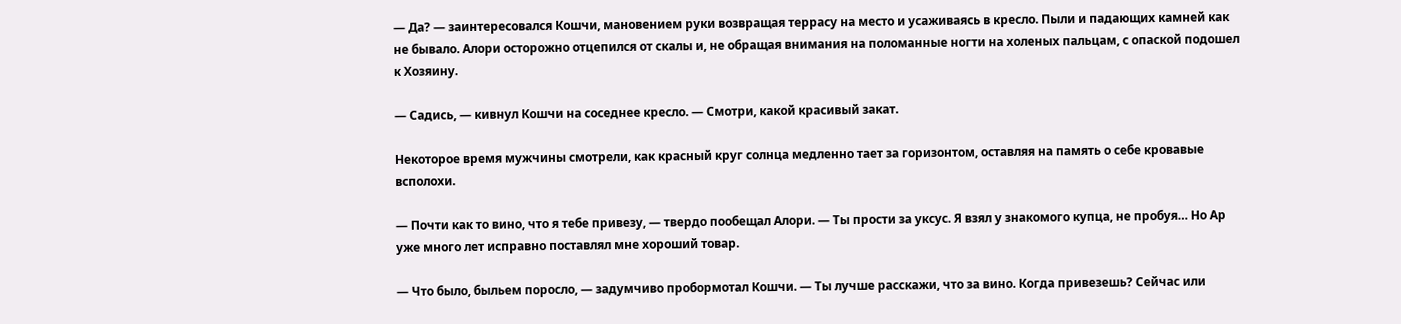— Да? — заинтересовался Кошчи, мановением руки возвращая террасу на место и усаживаясь в кресло. Пыли и падающих камней как не бывало. Алори осторожно отцепился от скалы и, не обращая внимания на поломанные ногти на холеных пальцам, с опаской подошел к Хозяину.

— Садись, — кивнул Кошчи на соседнее кресло. — Смотри, какой красивый закат.

Некоторое время мужчины смотрели, как красный круг солнца медленно тает за горизонтом, оставляя на память о себе кровавые всполохи.

— Почти как то вино, что я тебе привезу, — твердо пообещал Алори. — Ты прости за уксус. Я взял у знакомого купца, не пробуя… Но Ар уже много лет исправно поставлял мне хороший товар.

— Что было, быльем поросло, — задумчиво пробормотал Кошчи. — Ты лучше расскажи, что за вино. Когда привезешь? Сейчас или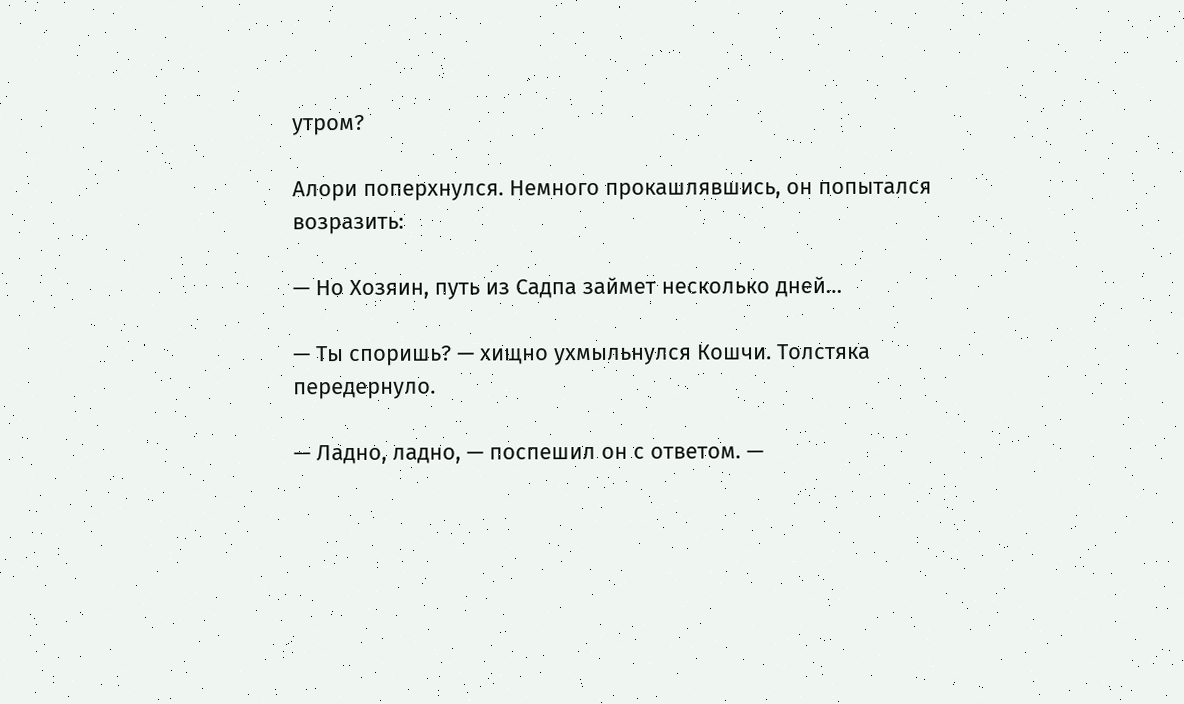утром?

Алори поперхнулся. Немного прокашлявшись, он попытался возразить:

— Но Хозяин, путь из Садпа займет несколько дней…

— Ты споришь? — хищно ухмыльнулся Кошчи. Толстяка передернуло.

— Ладно, ладно, — поспешил он с ответом. —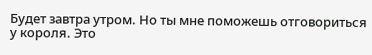Будет завтра утром. Но ты мне поможешь отговориться у короля. Это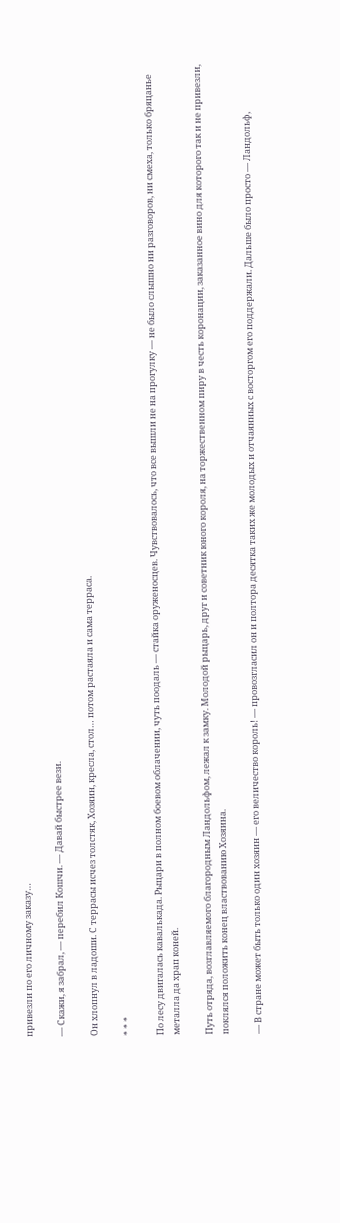привезли по его личному заказу…

— Скажи, я забрал, — перебил Кошчи. — Давай быстрее вези.

Он хлопнул в ладоши. С террасы исчез толстяк, Хозяин, кресла, стол… потом растаяла и сама терраса.

* * *

По лесу двигалась кавалькада. Рыцари в полном боевом облачении, чуть поодаль — стайка оруженосцев. Чувствовалось, что все вышли не на прогулку — не было слышно ни разговоров, ни смеха, только бряцанье металла да храп коней.

Путь отряда, возглавляемого благородным Ландольфом, лежал к замку. Молодой рыцарь, друг и советник юного короля, на торжественном пиру в честь коронации, заказанное вино для которого так и не привезли, поклялся положить конец властвованию Хозяина.

— В стране может быть только один хозяин — его величество король! — провозгласил он и полтора десятка таких же молодых и отчаянных с восторгом его поддержали. Дальше было просто — Ландольф,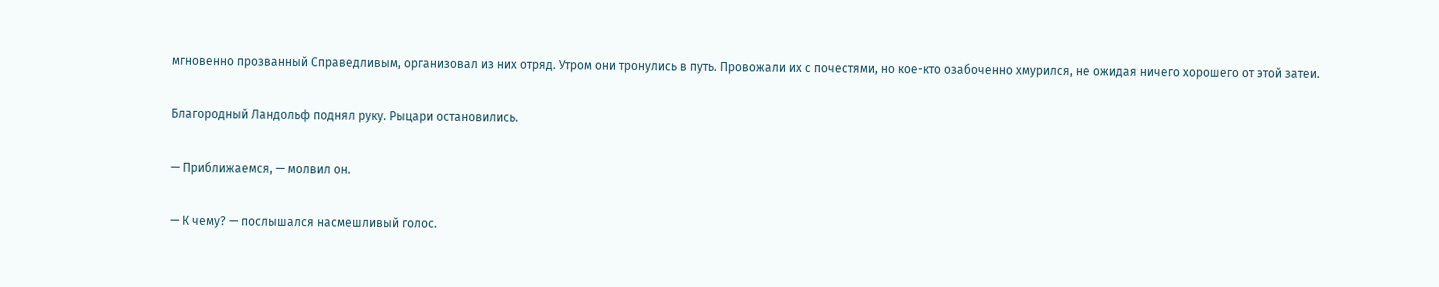мгновенно прозванный Справедливым, организовал из них отряд. Утром они тронулись в путь. Провожали их с почестями, но кое-кто озабоченно хмурился, не ожидая ничего хорошего от этой затеи.

Благородный Ландольф поднял руку. Рыцари остановились.

— Приближаемся, — молвил он.

— К чему? — послышался насмешливый голос.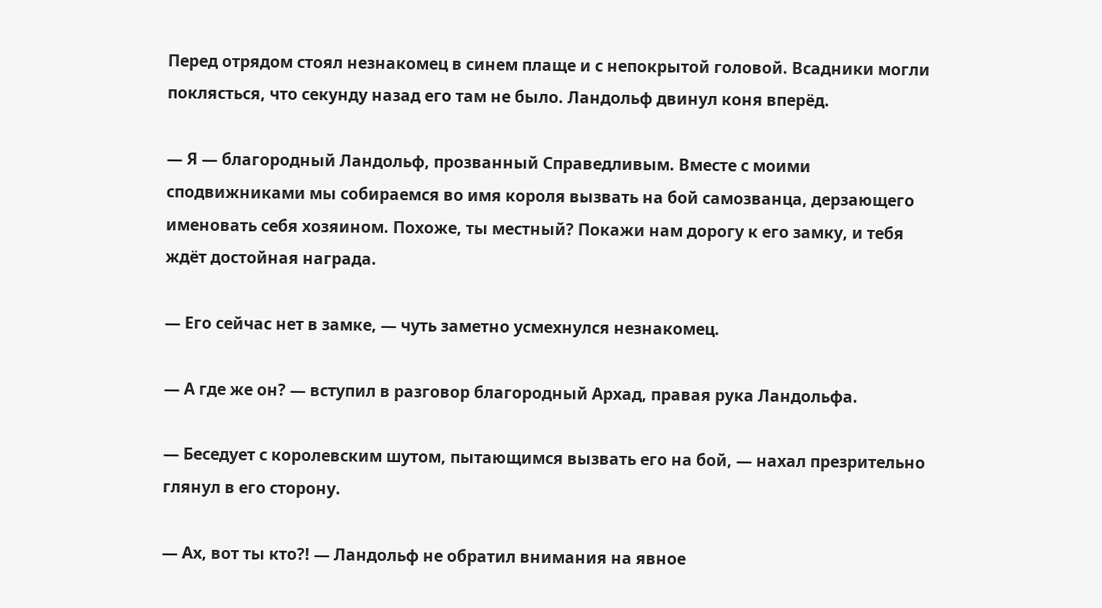Перед отрядом стоял незнакомец в синем плаще и с непокрытой головой. Всадники могли поклясться, что секунду назад его там не было. Ландольф двинул коня вперёд.

— Я — благородный Ландольф, прозванный Справедливым. Вместе с моими сподвижниками мы собираемся во имя короля вызвать на бой самозванца, дерзающего именовать себя хозяином. Похоже, ты местный? Покажи нам дорогу к его замку, и тебя ждёт достойная награда.

— Его сейчас нет в замке, — чуть заметно усмехнулся незнакомец.

— А где же он? — вступил в разговор благородный Архад, правая рука Ландольфа.

— Беседует с королевским шутом, пытающимся вызвать его на бой, — нахал презрительно глянул в его сторону.

— Ах, вот ты кто?! — Ландольф не обратил внимания на явное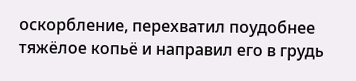оскорбление, перехватил поудобнее тяжёлое копьё и направил его в грудь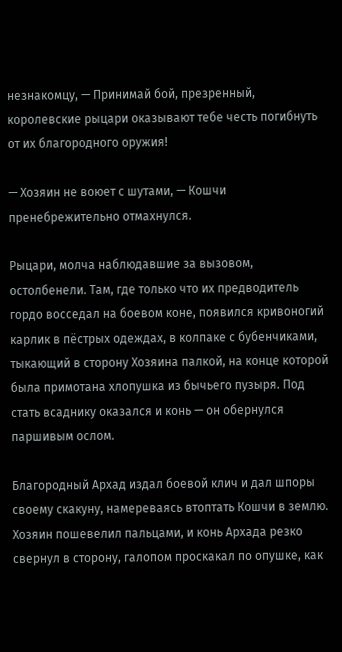незнакомцу, — Принимай бой, презренный, королевские рыцари оказывают тебе честь погибнуть от их благородного оружия!

— Хозяин не воюет с шутами, — Кошчи пренебрежительно отмахнулся.

Рыцари, молча наблюдавшие за вызовом, остолбенели. Там, где только что их предводитель гордо восседал на боевом коне, появился кривоногий карлик в пёстрых одеждах, в колпаке с бубенчиками, тыкающий в сторону Хозяина палкой, на конце которой была примотана хлопушка из бычьего пузыря. Под стать всаднику оказался и конь — он обернулся паршивым ослом.

Благородный Архад издал боевой клич и дал шпоры своему скакуну, намереваясь втоптать Кошчи в землю. Хозяин пошевелил пальцами, и конь Архада резко свернул в сторону, галопом проскакал по опушке, как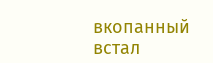вкопанный встал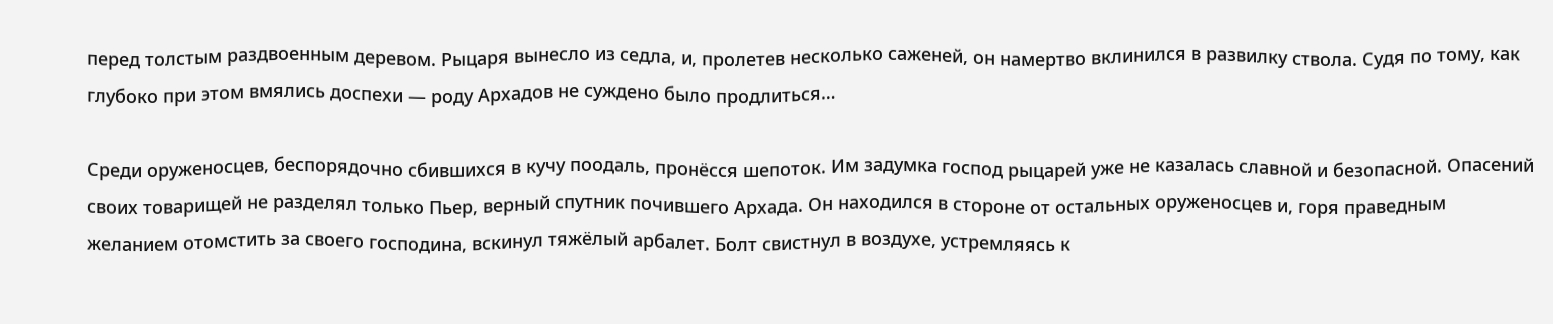перед толстым раздвоенным деревом. Рыцаря вынесло из седла, и, пролетев несколько саженей, он намертво вклинился в развилку ствола. Судя по тому, как глубоко при этом вмялись доспехи — роду Архадов не суждено было продлиться…

Среди оруженосцев, беспорядочно сбившихся в кучу поодаль, пронёсся шепоток. Им задумка господ рыцарей уже не казалась славной и безопасной. Опасений своих товарищей не разделял только Пьер, верный спутник почившего Архада. Он находился в стороне от остальных оруженосцев и, горя праведным желанием отомстить за своего господина, вскинул тяжёлый арбалет. Болт свистнул в воздухе, устремляясь к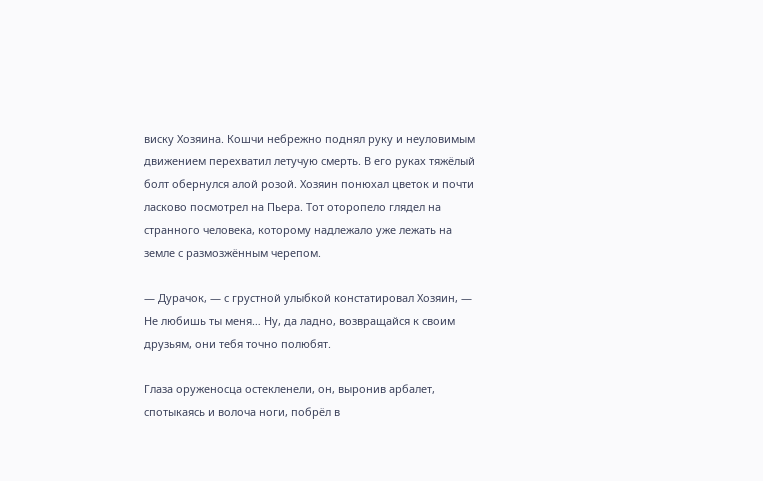виску Хозяина. Кошчи небрежно поднял руку и неуловимым движением перехватил летучую смерть. В его руках тяжёлый болт обернулся алой розой. Хозяин понюхал цветок и почти ласково посмотрел на Пьера. Тот оторопело глядел на странного человека, которому надлежало уже лежать на земле с размозжённым черепом.

— Дурачок, — с грустной улыбкой констатировал Хозяин, — Не любишь ты меня… Ну, да ладно, возвращайся к своим друзьям, они тебя точно полюбят.

Глаза оруженосца остекленели, он, выронив арбалет, спотыкаясь и волоча ноги, побрёл в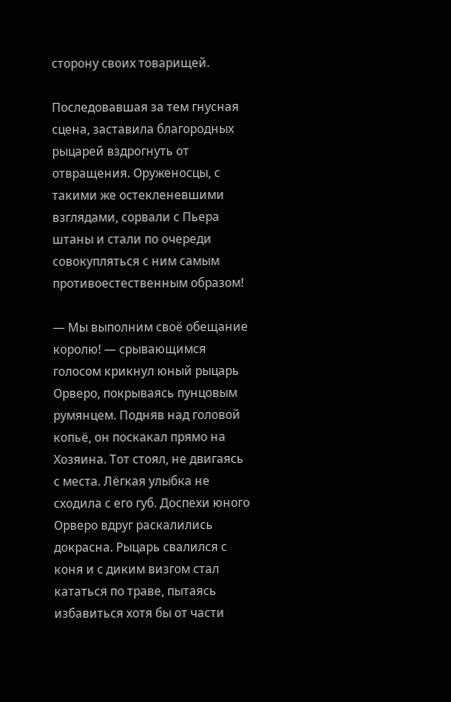сторону своих товарищей.

Последовавшая за тем гнусная сцена, заставила благородных рыцарей вздрогнуть от отвращения. Оруженосцы, с такими же остекленевшими взглядами, сорвали с Пьера штаны и стали по очереди совокупляться с ним самым противоестественным образом!

— Мы выполним своё обещание королю! — срывающимся голосом крикнул юный рыцарь Орверо, покрываясь пунцовым румянцем. Подняв над головой копьё, он поскакал прямо на Хозяина. Тот стоял, не двигаясь с места. Лёгкая улыбка не сходила с его губ. Доспехи юного Орверо вдруг раскалились докрасна. Рыцарь свалился с коня и с диким визгом стал кататься по траве, пытаясь избавиться хотя бы от части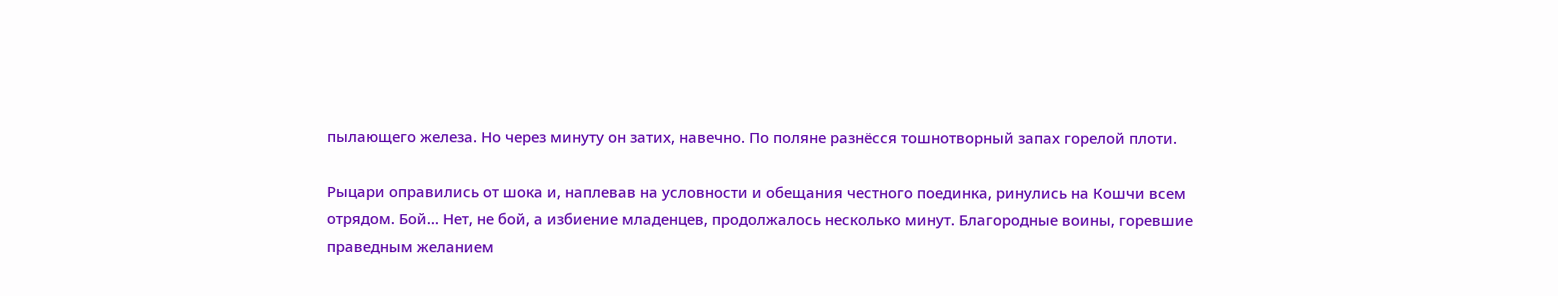пылающего железа. Но через минуту он затих, навечно. По поляне разнёсся тошнотворный запах горелой плоти.

Рыцари оправились от шока и, наплевав на условности и обещания честного поединка, ринулись на Кошчи всем отрядом. Бой… Нет, не бой, а избиение младенцев, продолжалось несколько минут. Благородные воины, горевшие праведным желанием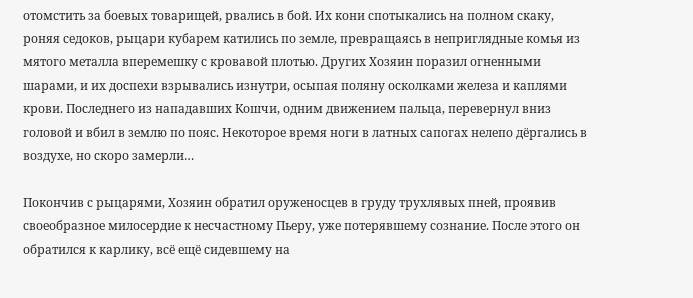отомстить за боевых товарищей, рвались в бой. Их кони спотыкались на полном скаку, роняя седоков, рыцари кубарем катились по земле, превращаясь в неприглядные комья из мятого металла вперемешку с кровавой плотью. Других Хозяин поразил огненными шарами, и их доспехи взрывались изнутри, осыпая поляну осколками железа и каплями крови. Последнего из нападавших Кошчи, одним движением пальца, перевернул вниз головой и вбил в землю по пояс. Некоторое время ноги в латных сапогах нелепо дёргались в воздухе, но скоро замерли…

Покончив с рыцарями, Хозяин обратил оруженосцев в груду трухлявых пней, проявив своеобразное милосердие к несчастному Пьеру, уже потерявшему сознание. После этого он обратился к карлику, всё ещё сидевшему на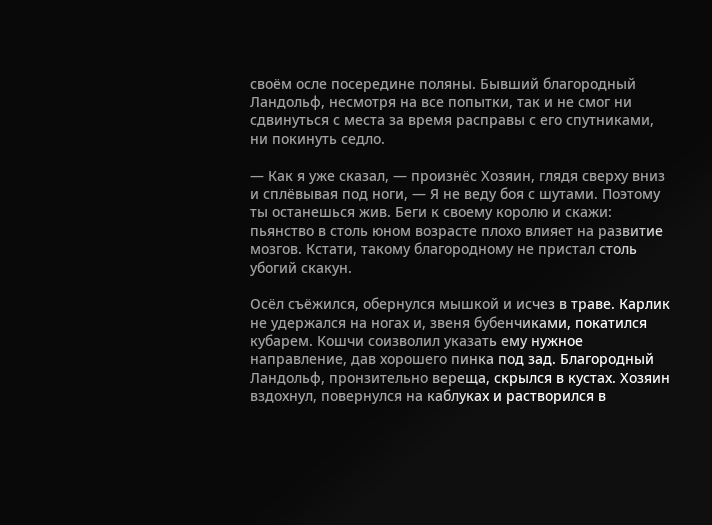своём осле посередине поляны. Бывший благородный Ландольф, несмотря на все попытки, так и не смог ни сдвинуться с места за время расправы с его спутниками, ни покинуть седло.

— Как я уже сказал, — произнёс Хозяин, глядя сверху вниз и сплёвывая под ноги, — Я не веду боя с шутами. Поэтому ты останешься жив. Беги к своему королю и скажи: пьянство в столь юном возрасте плохо влияет на развитие мозгов. Кстати, такому благородному не пристал столь убогий скакун.

Осёл съёжился, обернулся мышкой и исчез в траве. Карлик не удержался на ногах и, звеня бубенчиками, покатился кубарем. Кошчи соизволил указать ему нужное направление, дав хорошего пинка под зад. Благородный Ландольф, пронзительно вереща, скрылся в кустах. Хозяин вздохнул, повернулся на каблуках и растворился в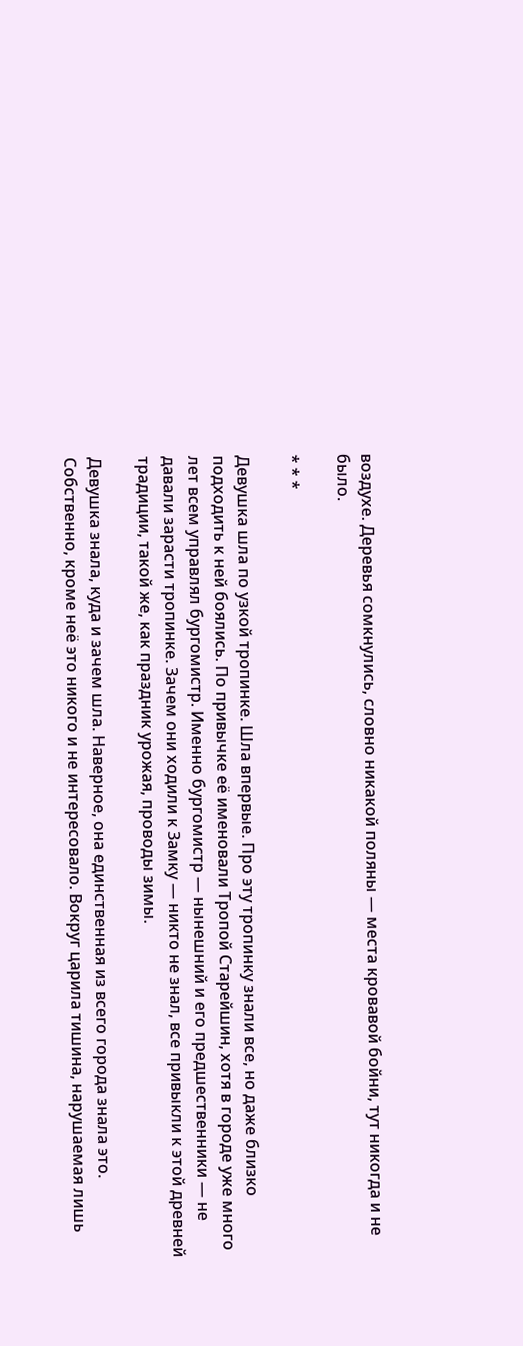воздухе. Деревья сомкнулись, словно никакой поляны — места кровавой бойни, тут никогда и не было.

* * *

Девушка шла по узкой тропинке. Шла впервые. Про эту тропинку знали все, но даже близко подходить к ней боялись. По привычке её именовали Тропой Старейшин, хотя в городе уже много лет всем управлял бургомистр. Именно бургомистр — нынешний и его предшественники — не давали зарасти тропинке. Зачем они ходили к Замку — никто не знал, все привыкли к этой древней традиции, такой же, как праздник урожая, проводы зимы.

Девушка знала, куда и зачем шла. Наверное, она единственная из всего города знала это. Собственно, кроме неё это никого и не интересовало. Вокруг царила тишина, нарушаемая лишь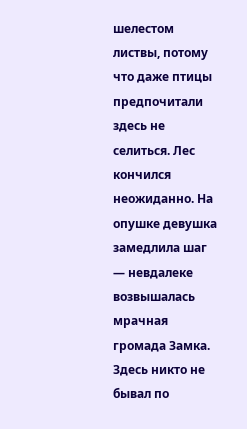шелестом листвы, потому что даже птицы предпочитали здесь не селиться. Лес кончился неожиданно. На опушке девушка замедлила шаг — невдалеке возвышалась мрачная громада Замка. Здесь никто не бывал по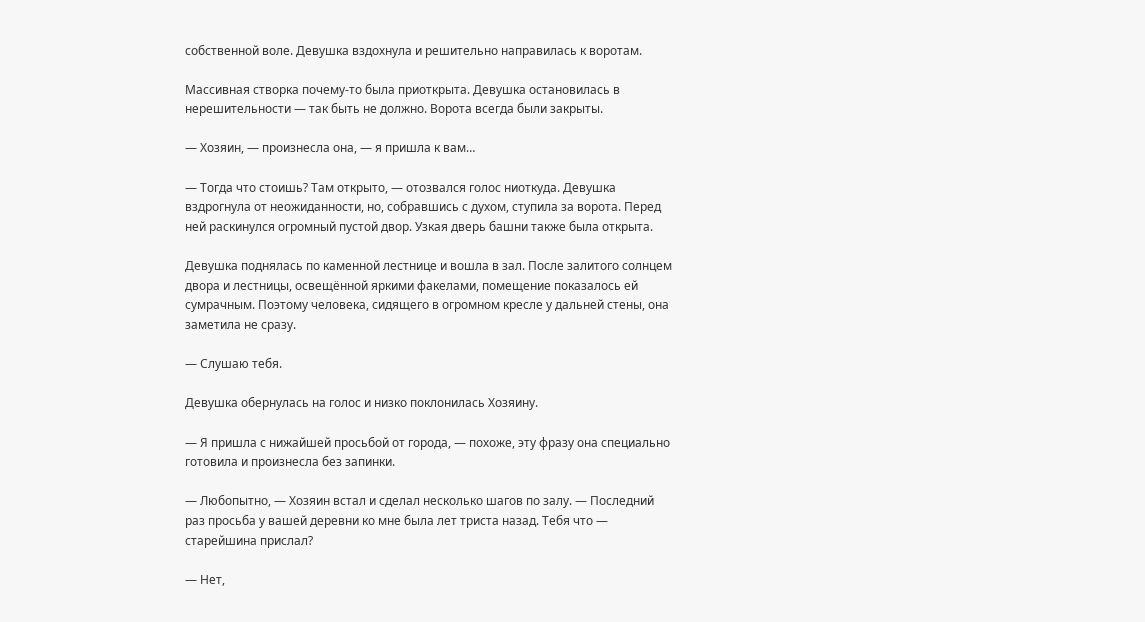собственной воле. Девушка вздохнула и решительно направилась к воротам.

Массивная створка почему-то была приоткрыта. Девушка остановилась в нерешительности — так быть не должно. Ворота всегда были закрыты.

— Хозяин, — произнесла она, — я пришла к вам…

— Тогда что стоишь? Там открыто, — отозвался голос ниоткуда. Девушка вздрогнула от неожиданности, но, собравшись с духом, ступила за ворота. Перед ней раскинулся огромный пустой двор. Узкая дверь башни также была открыта.

Девушка поднялась по каменной лестнице и вошла в зал. После залитого солнцем двора и лестницы, освещённой яркими факелами, помещение показалось ей сумрачным. Поэтому человека, сидящего в огромном кресле у дальней стены, она заметила не сразу.

— Слушаю тебя.

Девушка обернулась на голос и низко поклонилась Хозяину.

— Я пришла с нижайшей просьбой от города, — похоже, эту фразу она специально готовила и произнесла без запинки.

— Любопытно, — Хозяин встал и сделал несколько шагов по залу. — Последний раз просьба у вашей деревни ко мне была лет триста назад. Тебя что — старейшина прислал?

— Нет,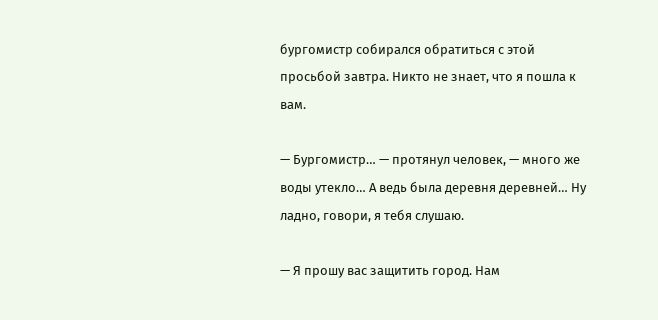бургомистр собирался обратиться с этой просьбой завтра. Никто не знает, что я пошла к вам.

— Бургомистр… — протянул человек, — много же воды утекло… А ведь была деревня деревней… Ну ладно, говори, я тебя слушаю.

— Я прошу вас защитить город. Нам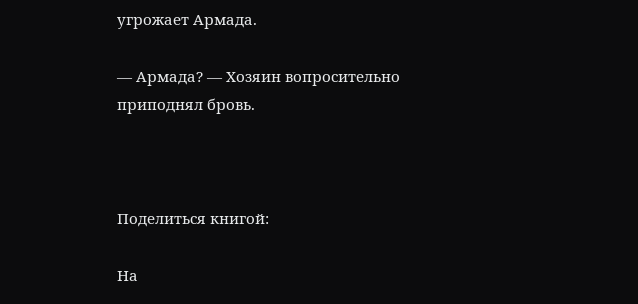угрожает Армада.

— Армада? — Хозяин вопросительно приподнял бровь.



Поделиться книгой:

На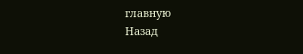главную
Назад